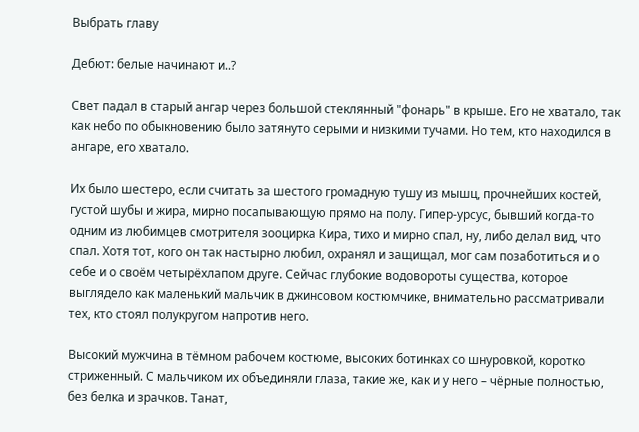Выбрать главу

Дебют: белые начинают и..?

Свет падал в старый ангар через большой стеклянный "фонарь" в крыше. Его не хватало, так как небо по обыкновению было затянуто серыми и низкими тучами. Но тем, кто находился в ангаре, его хватало.

Их было шестеро, если считать за шестого громадную тушу из мышц, прочнейших костей, густой шубы и жира, мирно посапывающую прямо на полу. Гипер-урсус, бывший когда-то одним из любимцев смотрителя зооцирка Кира, тихо и мирно спал, ну, либо делал вид, что спал. Хотя тот, кого он так настырно любил, охранял и защищал, мог сам позаботиться и о себе и о своём четырёхлапом друге. Сейчас глубокие водовороты существа, которое выглядело как маленький мальчик в джинсовом костюмчике, внимательно рассматривали тех, кто стоял полукругом напротив него.

Высокий мужчина в тёмном рабочем костюме, высоких ботинках со шнуровкой, коротко стриженный. С мальчиком их объединяли глаза, такие же, как и у него – чёрные полностью, без белка и зрачков. Танат,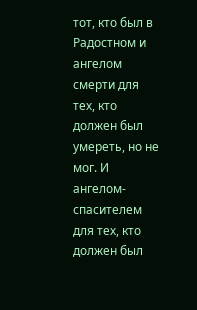тот, кто был в Радостном и ангелом смерти для тех, кто должен был умереть, но не мог. И ангелом-спасителем для тех, кто должен был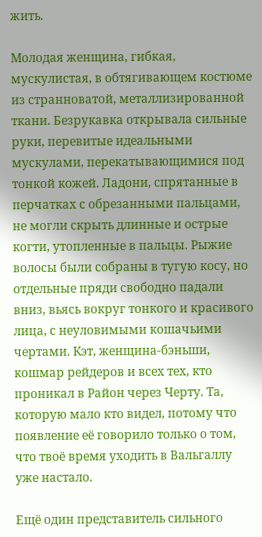жить.

Молодая женщина, гибкая, мускулистая, в обтягивающем костюме из странноватой, металлизированной ткани. Безрукавка открывала сильные руки, перевитые идеальными мускулами, перекатывающимися под тонкой кожей. Ладони, спрятанные в перчатках с обрезанными пальцами, не могли скрыть длинные и острые когти, утопленные в пальцы. Рыжие волосы были собраны в тугую косу, но отдельные пряди свободно падали вниз, вьясь вокруг тонкого и красивого лица, с неуловимыми кошачьими чертами. Кэт, женщина-бэньши, кошмар рейдеров и всех тех, кто проникал в Район через Черту. Та, которую мало кто видел, потому что появление её говорило только о том, что твоё время уходить в Вальгаллу уже настало.

Ещё один представитель сильного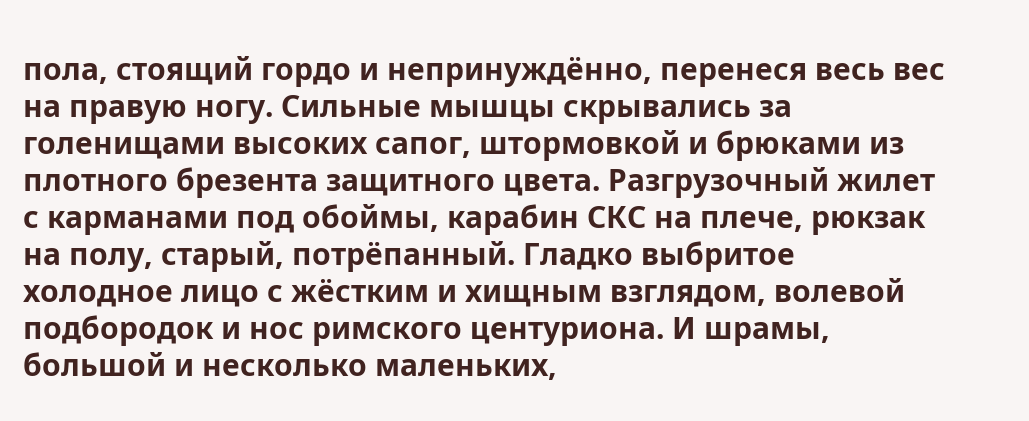пола, стоящий гордо и непринуждённо, перенеся весь вес на правую ногу. Сильные мышцы скрывались за голенищами высоких сапог, штормовкой и брюками из плотного брезента защитного цвета. Разгрузочный жилет с карманами под обоймы, карабин СКС на плече, рюкзак на полу, старый, потрёпанный. Гладко выбритое холодное лицо с жёстким и хищным взглядом, волевой подбородок и нос римского центуриона. И шрамы, большой и несколько маленьких,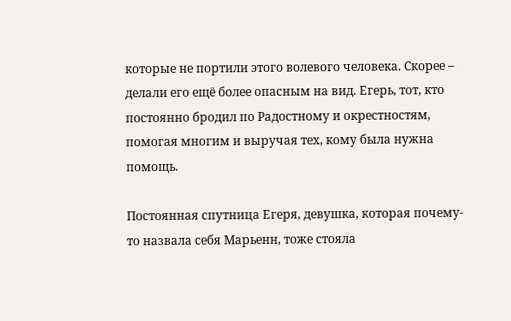которые не портили этого волевого человека. Скорее – делали его ещё более опасным на вид. Егерь, тот, кто постоянно бродил по Радостному и окрестностям, помогая многим и выручая тех, кому была нужна помощь.

Постоянная спутница Егеря, девушка, которая почему-то назвала себя Марьенн, тоже стояла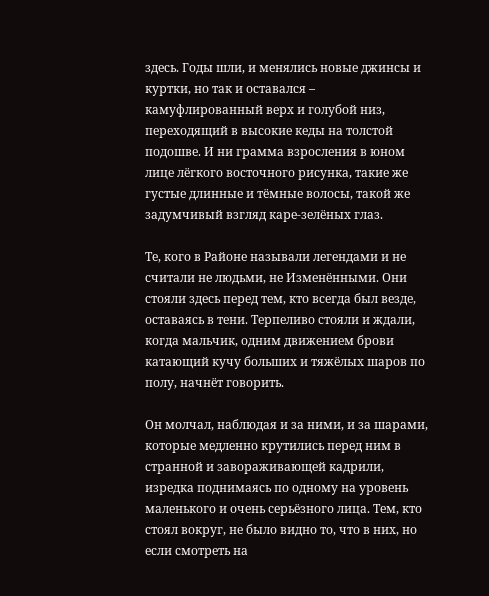здесь. Годы шли, и менялись новые джинсы и куртки, но так и оставался – камуфлированный верх и голубой низ, переходящий в высокие кеды на толстой подошве. И ни грамма взросления в юном лице лёгкого восточного рисунка, такие же густые длинные и тёмные волосы, такой же задумчивый взгляд каре-зелёных глаз.

Те, кого в Районе называли легендами и не считали не людьми, не Изменёнными. Они стояли здесь перед тем, кто всегда был везде, оставаясь в тени. Терпеливо стояли и ждали, когда мальчик, одним движением брови катающий кучу больших и тяжёлых шаров по полу, начнёт говорить.

Он молчал, наблюдая и за ними, и за шарами, которые медленно крутились перед ним в странной и завораживающей кадрили, изредка поднимаясь по одному на уровень маленького и очень серьёзного лица. Тем, кто стоял вокруг, не было видно то, что в них, но если смотреть на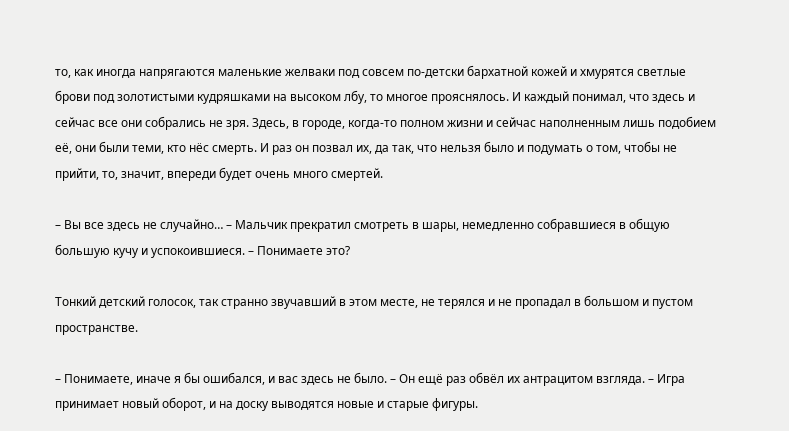то, как иногда напрягаются маленькие желваки под совсем по-детски бархатной кожей и хмурятся светлые брови под золотистыми кудряшками на высоком лбу, то многое прояснялось. И каждый понимал, что здесь и сейчас все они собрались не зря. Здесь, в городе, когда-то полном жизни и сейчас наполненным лишь подобием её, они были теми, кто нёс смерть. И раз он позвал их, да так, что нельзя было и подумать о том, чтобы не прийти, то, значит, впереди будет очень много смертей.

– Вы все здесь не случайно… – Мальчик прекратил смотреть в шары, немедленно собравшиеся в общую большую кучу и успокоившиеся. – Понимаете это?

Тонкий детский голосок, так странно звучавший в этом месте, не терялся и не пропадал в большом и пустом пространстве.

– Понимаете, иначе я бы ошибался, и вас здесь не было. – Он ещё раз обвёл их антрацитом взгляда. – Игра принимает новый оборот, и на доску выводятся новые и старые фигуры.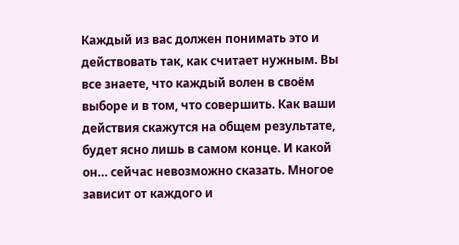Каждый из вас должен понимать это и действовать так, как считает нужным. Вы все знаете, что каждый волен в своём выборе и в том, что совершить. Как ваши действия скажутся на общем результате, будет ясно лишь в самом конце. И какой он… сейчас невозможно сказать. Многое зависит от каждого и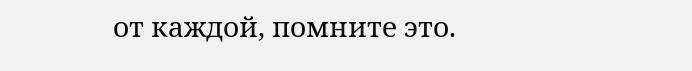от каждой, помните это.